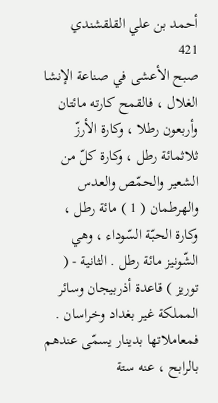أحمد بن علي القلقشندي
421
صبح الأعشى في صناعة الإنشا
الغلال ، فالقمح كارته مائتان وأربعون رطلا ، وكارة الأرزّ ثلاثمائة رطل ، وكارة كلّ من الشعير والحمّص والعدس والهرطمان ( 1 ) مائة رطل ، وكارة الحبّة السّوداء ، وهي الشّونيز مائة رطل . الثانية - ( توريز ) قاعدة أذربيجان وسائر المملكة غير بغداد وخراسان . فمعاملاتها بدينار يسمّى عندهم بالرابح ، عنه ستة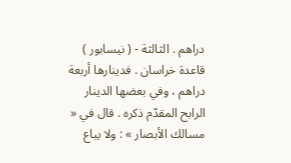دراهم . الثالثة - ( نيسابور ) قاعدة خراسان . فدينارها أربعة دراهم ، وفي بعضها الدينار الرابح المقدّم ذكره . قال في « مسالك الأبصار » : ولا يباع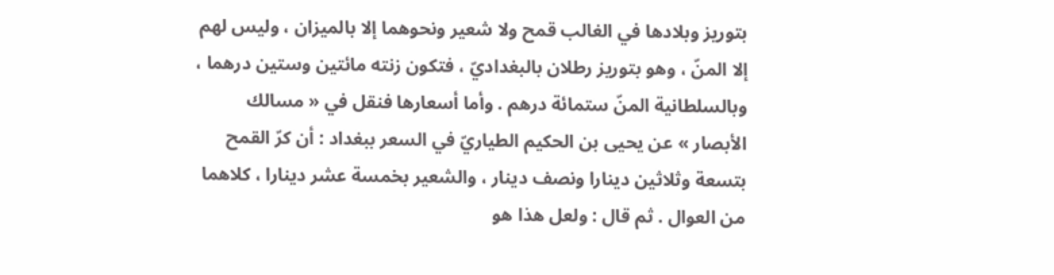بتوريز وبلادها في الغالب قمح ولا شعير ونحوهما إلا بالميزان ، وليس لهم إلا المنّ ، وهو بتوريز رطلان بالبغداديّ ، فتكون زنته مائتين وستين درهما ، وبالسلطانية المنّ ستمائة درهم . وأما أسعارها فنقل في « مسالك الأبصار » عن يحيى بن الحكيم الطياريّ في السعر ببغداد : أن كرّ القمح بتسعة وثلاثين دينارا ونصف دينار ، والشعير بخمسة عشر دينارا ، كلاهما من العوال . ثم قال : ولعل هذا هو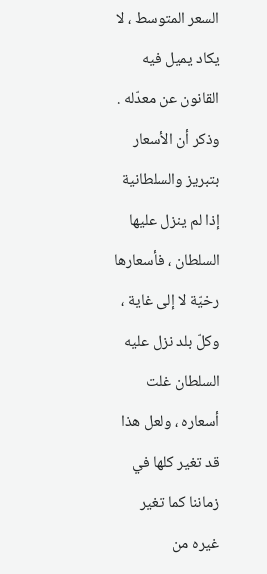السعر المتوسط ، لا يكاد يميل فيه القانون عن معدّله . وذكر أن الأسعار بتبريز والسلطانية إذا لم ينزل عليها السلطان ، فأسعارها رخيّة لا إلى غاية ، وكلّ بلد نزل عليه السلطان غلت أسعاره ، ولعل هذا قد تغير كلها في زماننا كما تغير غيره من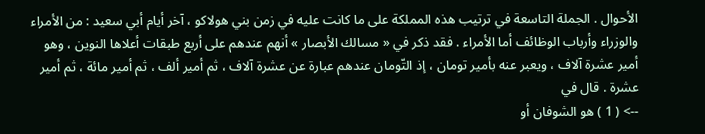الأحوال . الجملة التاسعة في ترتيب هذه المملكة على ما كانت عليه في زمن بني هولاكو ، آخر أيام أبي سعيد : من الأمراء والوزراء وأرباب الوظائف أما الأمراء . فقد ذكر في « مسالك الأبصار » أنهم عندهم على أربع طبقات أعلاها النوين ، وهو أمير عشرة آلاف ، ويعبر عنه بأمير تومان ، إذ التّومان عندهم عبارة عن عشرة آلاف ، ثم أمير ألف ، ثم أمير مائة ، ثم أمير عشرة . قال في
--> ( 1 ) هو الشوفان أو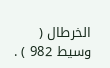الخرطال ( وسيط 982 ) .